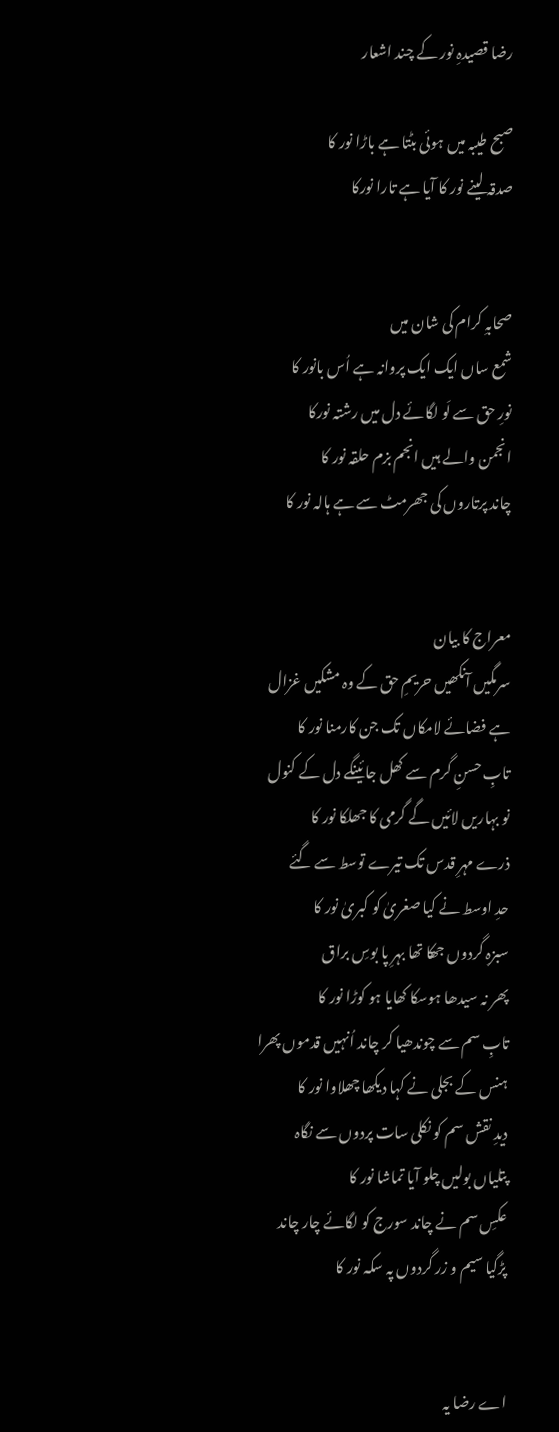رضا قصیدہِ نور کے چند اشعار

صبح طیبہ میں ہوئی بٹتا ہے باڑا نور کا
صدقہ لینے نور کا آیا ہے تارا نورکا


صحابہِ کرام کی شان میں
شمع ساں ایک ایک پروانہ ہے اُس بانور کا
نورِ حق سے لَو لگائے دل میں رشتہ نورکا
انجمن والے ہیں انجم بزم حلقہ نور کا
چاند پرتاروں کی جھرمٹ سے ہے ہالہ نور کا


معراج کا بیان
سرمگیں آنکھیں حریمِ حق کے وہ مشکیں غزال
ہے فضائے لامکاں تک جن کارمنا نور کا
تابِ حسنِ گرم سے کھل جائینگے دل کے کنول
نو بہاریں لائیں گے گرمی کا جھلکا نور کا
ذرے مہرِ قدس تک تیرے توسط سے گئے
حدِ اوسط نے کیا صغریٰ کو کبریٰ نور کا
سبزہِ گردوں جھکا تھا بہرِ پا بوسِ براق
پھر نہ سیدھا ہوسکا کھایا ہو کوڑا نور کا
تابِ سم سے چوندھیا کر چاند اُنہیں قدموں پھرا
ہنس کے بجلی نے کہا دیکھا چھلاوا نور کا
دیدِ نقش سم کو نکلی سات پردوں سے نگاہ
پتلیاں بولیں چلو آیا تماشا نور کا
عکسِ سم نے چاند سورج کو لگائے چار چاند
پڑگیا سیم و زر گردوں پہ سکہ نور کا


اے رضا یہ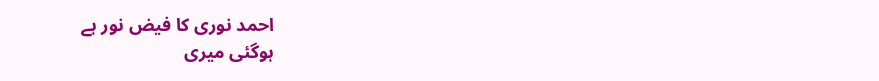احمد نوری کا فیض نور ہے
ہوگئی میری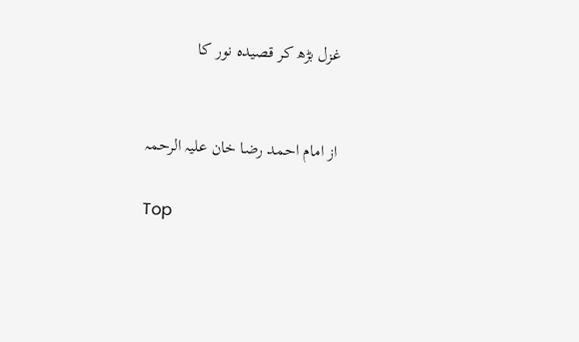غزل بڑھ کر قصیدہ نور کا


از امام احمد رضا خان علیہ الرحمہ

Top